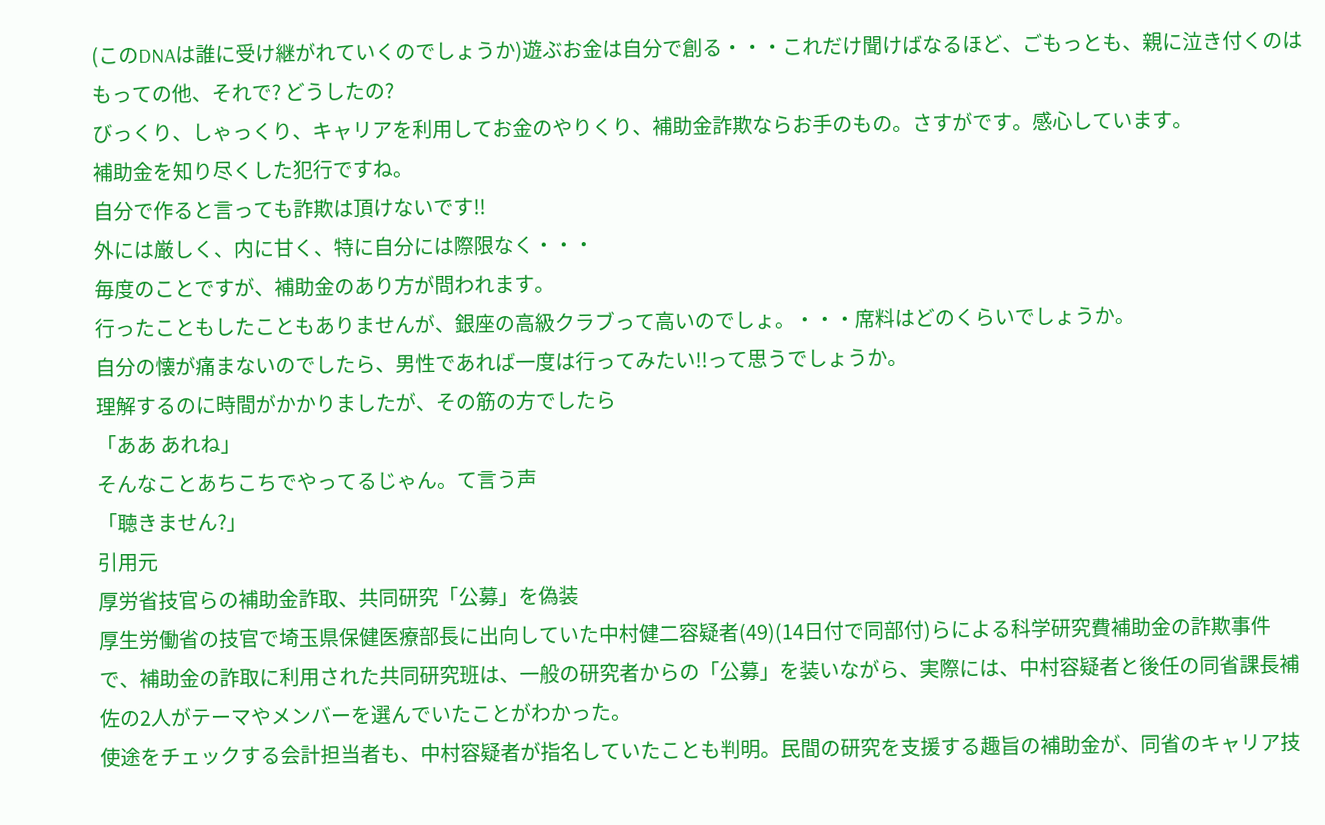(このDNAは誰に受け継がれていくのでしょうか)遊ぶお金は自分で創る・・・これだけ聞けばなるほど、ごもっとも、親に泣き付くのはもっての他、それで? どうしたの?
びっくり、しゃっくり、キャリアを利用してお金のやりくり、補助金詐欺ならお手のもの。さすがです。感心しています。
補助金を知り尽くした犯行ですね。
自分で作ると言っても詐欺は頂けないです!!
外には厳しく、内に甘く、特に自分には際限なく・・・
毎度のことですが、補助金のあり方が問われます。
行ったこともしたこともありませんが、銀座の高級クラブって高いのでしょ。・・・席料はどのくらいでしょうか。
自分の懐が痛まないのでしたら、男性であれば一度は行ってみたい!!って思うでしょうか。
理解するのに時間がかかりましたが、その筋の方でしたら
「ああ あれね」
そんなことあちこちでやってるじゃん。て言う声
「聴きません?」
引用元
厚労省技官らの補助金詐取、共同研究「公募」を偽装
厚生労働省の技官で埼玉県保健医療部長に出向していた中村健二容疑者(49)(14日付で同部付)らによる科学研究費補助金の詐欺事件で、補助金の詐取に利用された共同研究班は、一般の研究者からの「公募」を装いながら、実際には、中村容疑者と後任の同省課長補佐の2人がテーマやメンバーを選んでいたことがわかった。
使途をチェックする会計担当者も、中村容疑者が指名していたことも判明。民間の研究を支援する趣旨の補助金が、同省のキャリア技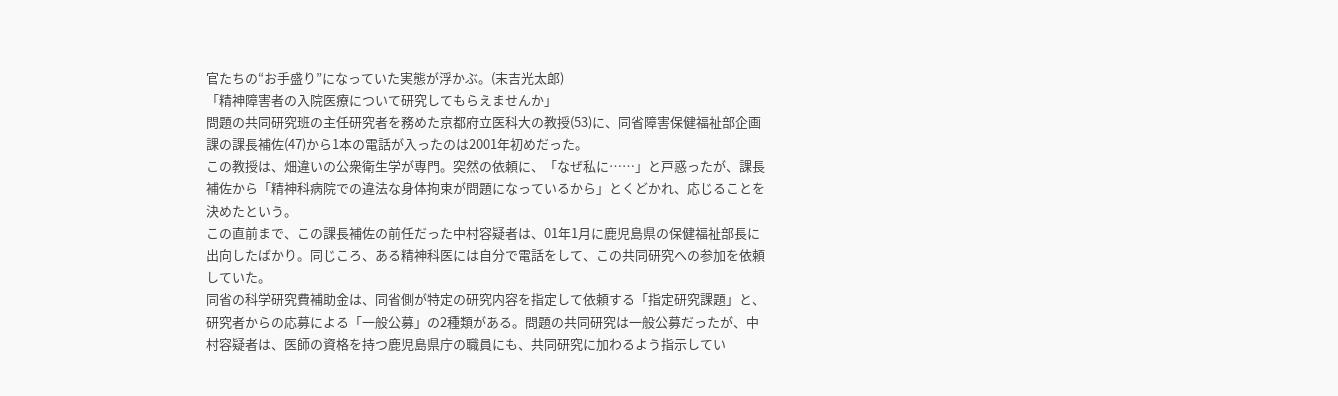官たちの“お手盛り”になっていた実態が浮かぶ。(末吉光太郎)
「精神障害者の入院医療について研究してもらえませんか」
問題の共同研究班の主任研究者を務めた京都府立医科大の教授(53)に、同省障害保健福祉部企画課の課長補佐(47)から1本の電話が入ったのは2001年初めだった。
この教授は、畑違いの公衆衛生学が専門。突然の依頼に、「なぜ私に……」と戸惑ったが、課長補佐から「精神科病院での違法な身体拘束が問題になっているから」とくどかれ、応じることを決めたという。
この直前まで、この課長補佐の前任だった中村容疑者は、01年1月に鹿児島県の保健福祉部長に出向したばかり。同じころ、ある精神科医には自分で電話をして、この共同研究への参加を依頼していた。
同省の科学研究費補助金は、同省側が特定の研究内容を指定して依頼する「指定研究課題」と、研究者からの応募による「一般公募」の2種類がある。問題の共同研究は一般公募だったが、中村容疑者は、医師の資格を持つ鹿児島県庁の職員にも、共同研究に加わるよう指示してい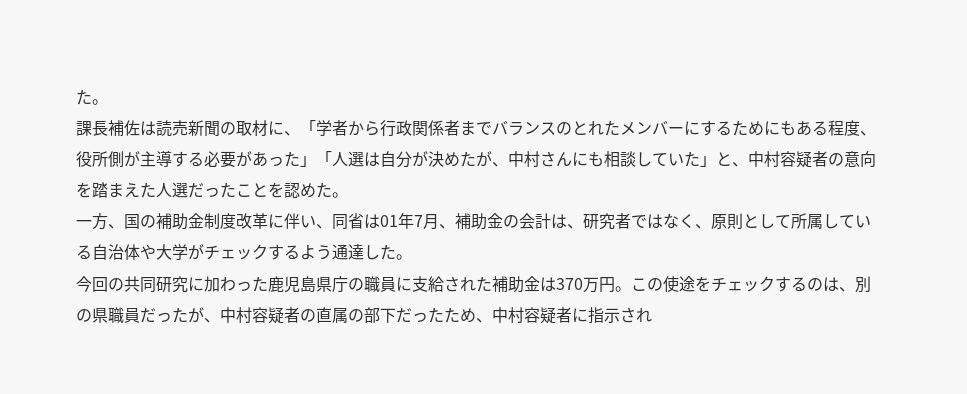た。
課長補佐は読売新聞の取材に、「学者から行政関係者までバランスのとれたメンバーにするためにもある程度、役所側が主導する必要があった」「人選は自分が決めたが、中村さんにも相談していた」と、中村容疑者の意向を踏まえた人選だったことを認めた。
一方、国の補助金制度改革に伴い、同省は01年7月、補助金の会計は、研究者ではなく、原則として所属している自治体や大学がチェックするよう通達した。
今回の共同研究に加わった鹿児島県庁の職員に支給された補助金は370万円。この使途をチェックするのは、別の県職員だったが、中村容疑者の直属の部下だったため、中村容疑者に指示され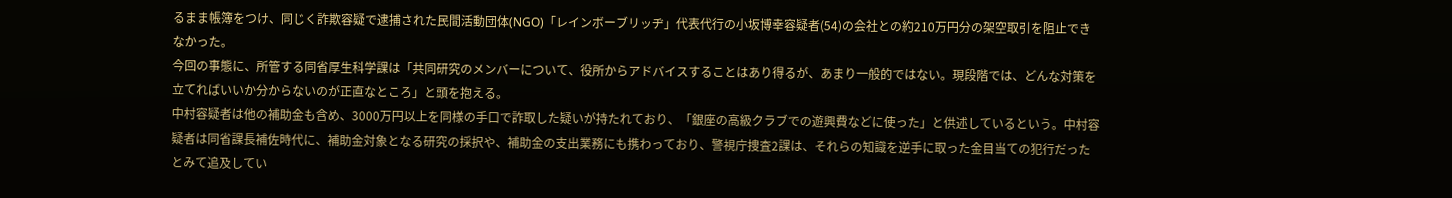るまま帳簿をつけ、同じく詐欺容疑で逮捕された民間活動団体(NGO)「レインボーブリッヂ」代表代行の小坂博幸容疑者(54)の会社との約210万円分の架空取引を阻止できなかった。
今回の事態に、所管する同省厚生科学課は「共同研究のメンバーについて、役所からアドバイスすることはあり得るが、あまり一般的ではない。現段階では、どんな対策を立てればいいか分からないのが正直なところ」と頭を抱える。
中村容疑者は他の補助金も含め、3000万円以上を同様の手口で詐取した疑いが持たれており、「銀座の高級クラブでの遊興費などに使った」と供述しているという。中村容疑者は同省課長補佐時代に、補助金対象となる研究の採択や、補助金の支出業務にも携わっており、警視庁捜査2課は、それらの知識を逆手に取った金目当ての犯行だったとみて追及してい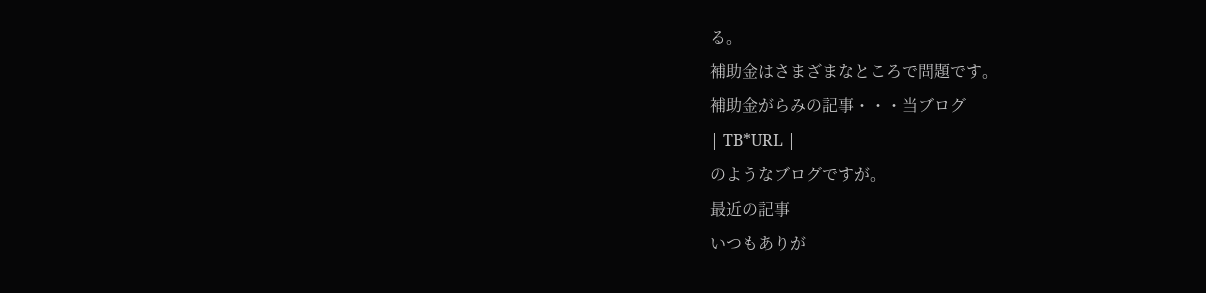る。
補助金はさまざまなところで問題です。
補助金がらみの記事・・・当ブログ
| TB*URL |
のようなブログですが。
最近の記事
いつもありが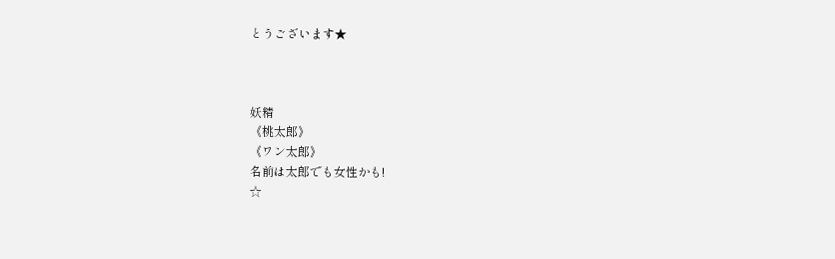とうございます★



妖精
《桃太郎》
《ワン太郎》
名前は太郎でも女性かも!
☆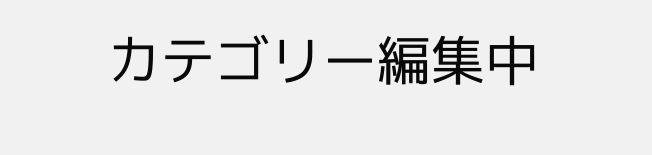カテゴリー編集中